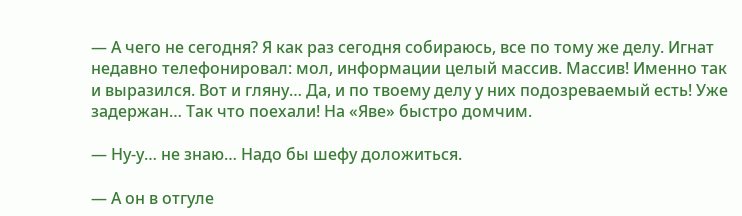— А чего не сегодня? Я как раз сегодня собираюсь, все по тому же делу. Игнат недавно телефонировал: мол, информации целый массив. Массив! Именно так и выразился. Вот и гляну… Да, и по твоему делу у них подозреваемый есть! Уже задержан… Так что поехали! На «Яве» быстро домчим.

— Ну-у… не знаю… Надо бы шефу доложиться.

— А он в отгуле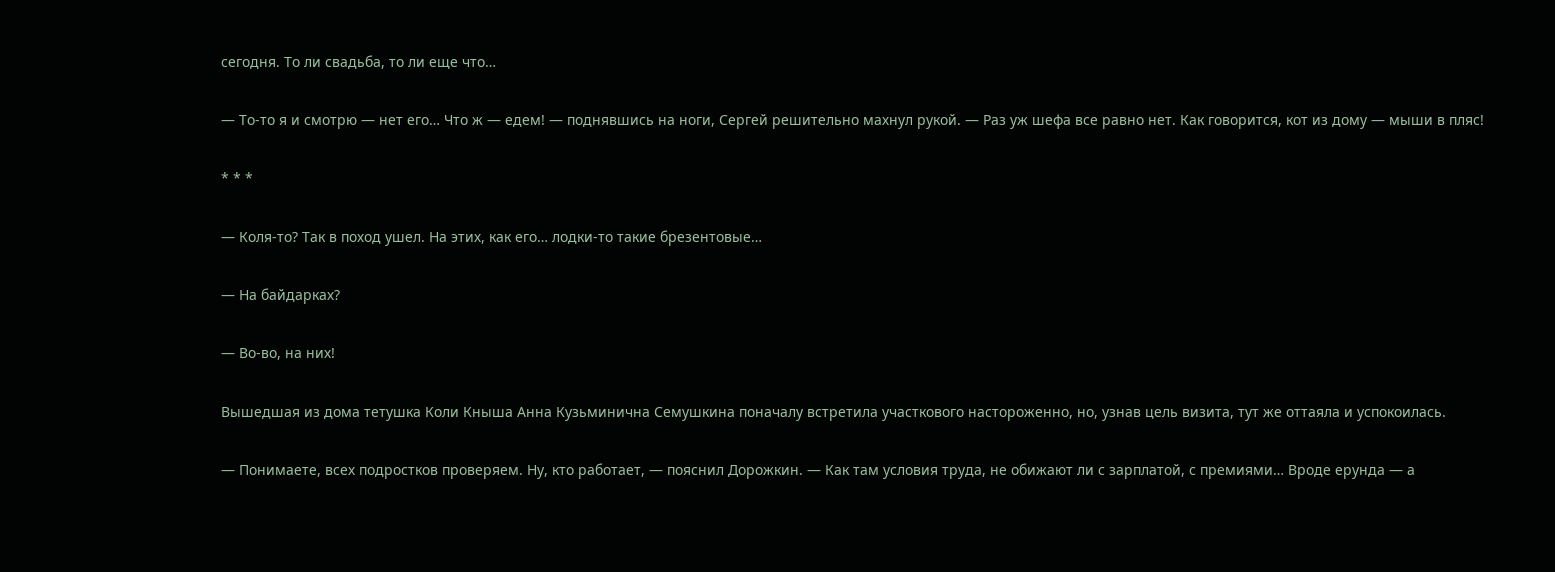сегодня. То ли свадьба, то ли еще что…

— То-то я и смотрю — нет его… Что ж — едем! — поднявшись на ноги, Сергей решительно махнул рукой. — Раз уж шефа все равно нет. Как говорится, кот из дому — мыши в пляс!

* * *

— Коля-то? Так в поход ушел. На этих, как его… лодки-то такие брезентовые…

— На байдарках?

— Во-во, на них!

Вышедшая из дома тетушка Коли Кныша Анна Кузьминична Семушкина поначалу встретила участкового настороженно, но, узнав цель визита, тут же оттаяла и успокоилась.

— Понимаете, всех подростков проверяем. Ну, кто работает, — пояснил Дорожкин. — Как там условия труда, не обижают ли с зарплатой, с премиями… Вроде ерунда — а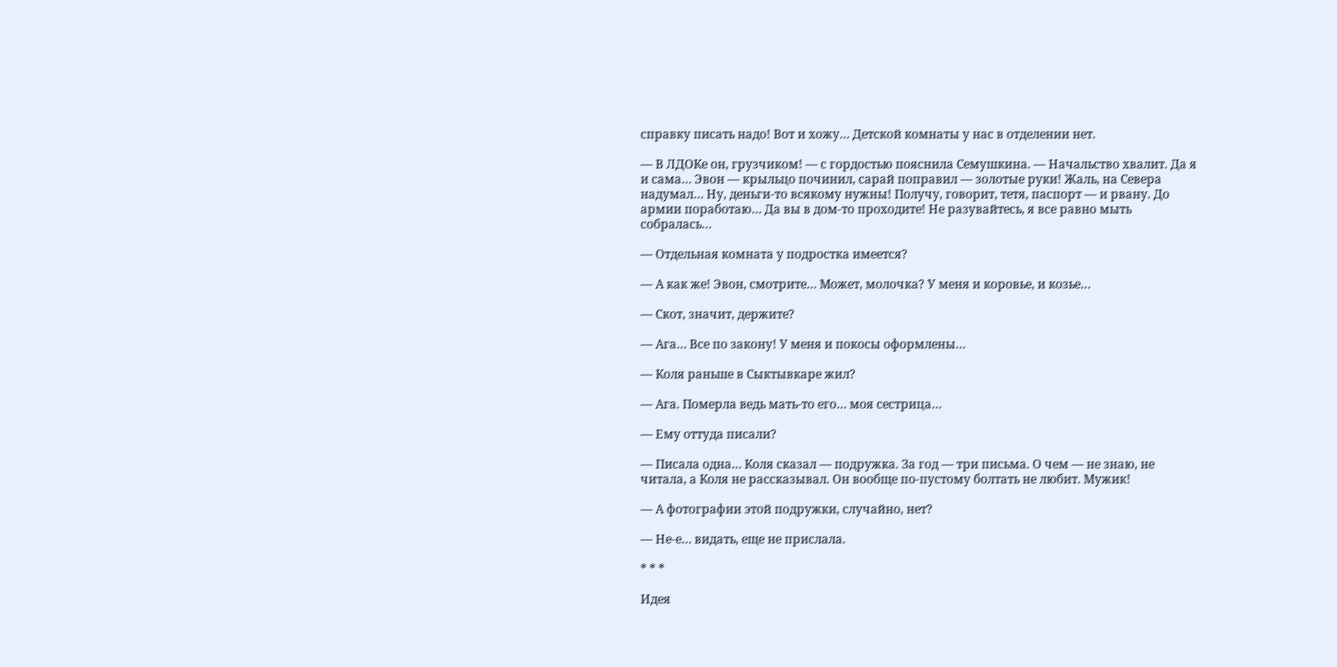справку писать надо! Вот и хожу… Детской комнаты у нас в отделении нет.

— В ЛДОКе он, грузчиком! — с гордостью пояснила Семушкина. — Начальство хвалит. Да я и сама… Эвон — крыльцо починил, сарай поправил — золотые руки! Жаль, на Севера надумал… Ну, деньги-то всякому нужны! Получу, говорит, тетя, паспорт — и рвану. До армии поработаю… Да вы в дом-то проходите! Не разувайтесь, я все равно мыть собралась…

— Отдельная комната у подростка имеется?

— А как же! Эвон, смотрите… Может, молочка? У меня и коровье, и козье…

— Скот, значит, держите?

— Ага… Все по закону! У меня и покосы оформлены…

— Коля раньше в Сыктывкаре жил?

— Ага. Померла ведь мать-то его… моя сестрица…

— Ему оттуда писали?

— Писала одна… Коля сказал — подружка. За год — три письма. О чем — не знаю, не читала, а Коля не рассказывал. Он вообще по-пустому болтать не любит. Мужик!

— А фотографии этой подружки, случайно, нет?

— Не-е… видать, еще не прислала.

* * *

Идея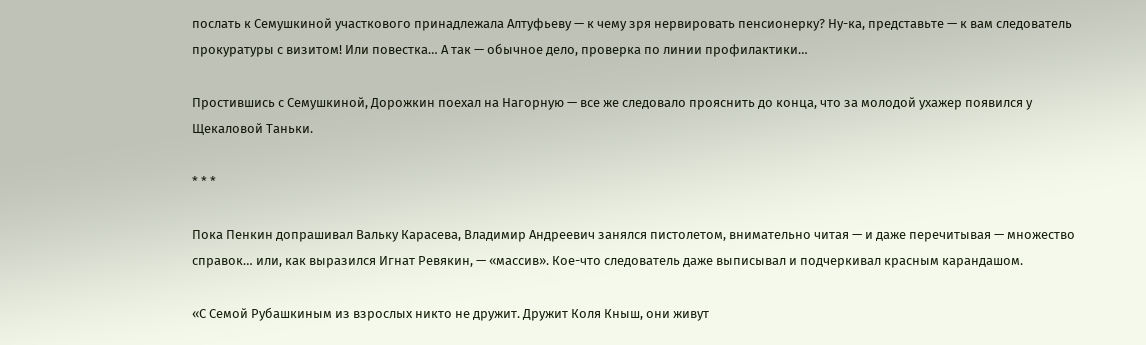послать к Семушкиной участкового принадлежала Алтуфьеву — к чему зря нервировать пенсионерку? Ну-ка, представьте — к вам следователь прокуратуры с визитом! Или повестка… А так — обычное дело, проверка по линии профилактики…

Простившись с Семушкиной, Дорожкин поехал на Нагорную — все же следовало прояснить до конца, что за молодой ухажер появился у Щекаловой Таньки.

* * *

Пока Пенкин допрашивал Вальку Карасева, Владимир Андреевич занялся пистолетом, внимательно читая — и даже перечитывая — множество справок… или, как выразился Игнат Ревякин, — «массив». Кое-что следователь даже выписывал и подчеркивал красным карандашом.

«С Семой Рубашкиным из взрослых никто не дружит. Дружит Коля Кныш, они живут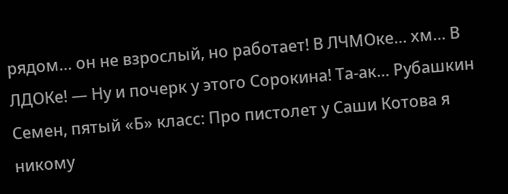рядом… он не взрослый, но работает! В ЛЧМОке… хм… В ЛДОКе! — Ну и почерк у этого Сорокина! Та-ак… Рубашкин Семен, пятый «Б» класс: Про пистолет у Саши Котова я никому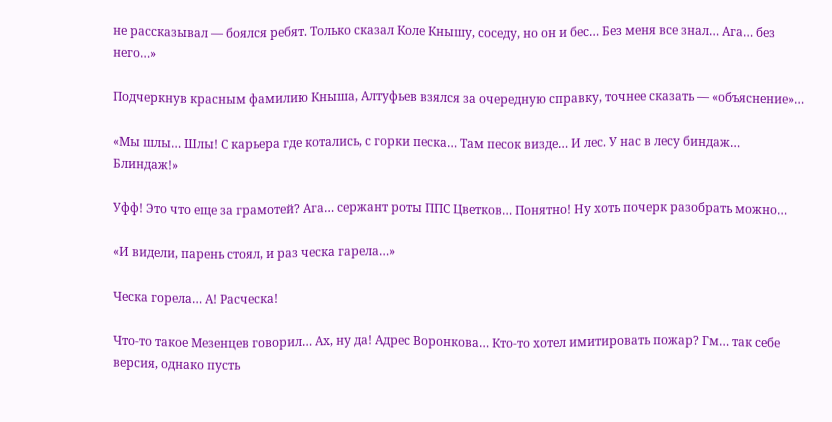не рассказывал — боялся ребят. Только сказал Коле Кнышу, соседу, но он и бес… Без меня все знал… Ага… без него…»

Подчеркнув красным фамилию Кныша, Алтуфьев взялся за очередную справку, точнее сказать — «объяснение»…

«Мы шлы… Шлы! С карьера где котались, с горки песка… Там песок визде… И лес. У нас в лесу биндаж… Блиндаж!»

Уфф! Это что еще за грамотей? Ага… сержант роты ППС Цветков… Понятно! Ну хоть почерк разобрать можно…

«И видели, парень стоял, и раз ческа гарела…»

Ческа горела… А! Расческа!

Что-то такое Мезенцев говорил… Ах, ну да! Адрес Воронкова… Кто-то хотел имитировать пожар? Гм… так себе версия, однако пусть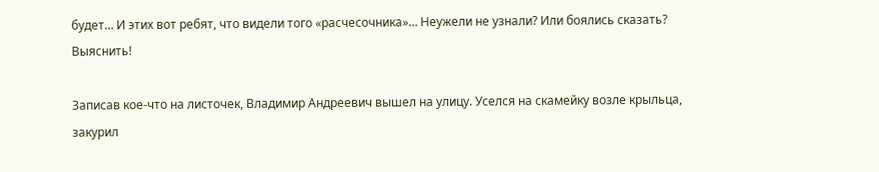будет… И этих вот ребят, что видели того «расчесочника»… Неужели не узнали? Или боялись сказать? Выяснить!

Записав кое-что на листочек, Владимир Андреевич вышел на улицу. Уселся на скамейку возле крыльца, закурил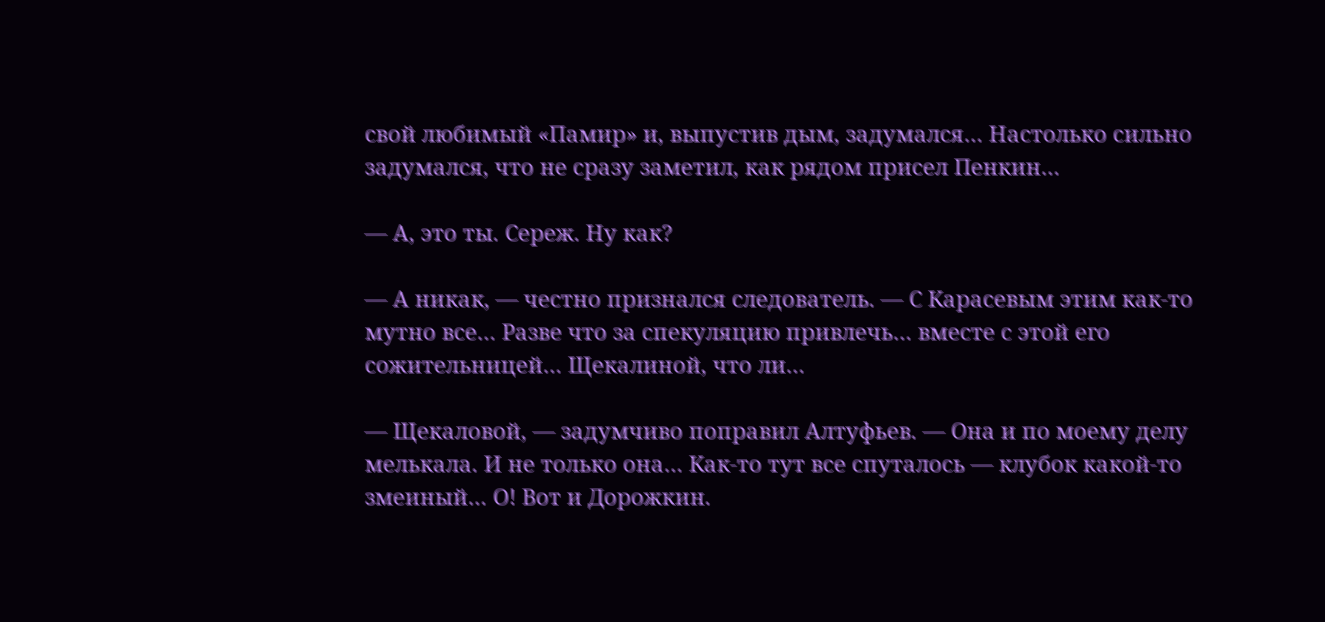свой любимый «Памир» и, выпустив дым, задумался… Настолько сильно задумался, что не сразу заметил, как рядом присел Пенкин…

— А, это ты. Сереж. Ну как?

— А никак, — честно признался следователь. — С Карасевым этим как-то мутно все… Разве что за спекуляцию привлечь… вместе с этой его сожительницей… Щекалиной, что ли…

— Щекаловой, — задумчиво поправил Алтуфьев. — Она и по моему делу мелькала. И не только она… Как-то тут все спуталось — клубок какой-то змеиный… О! Вот и Дорожкин.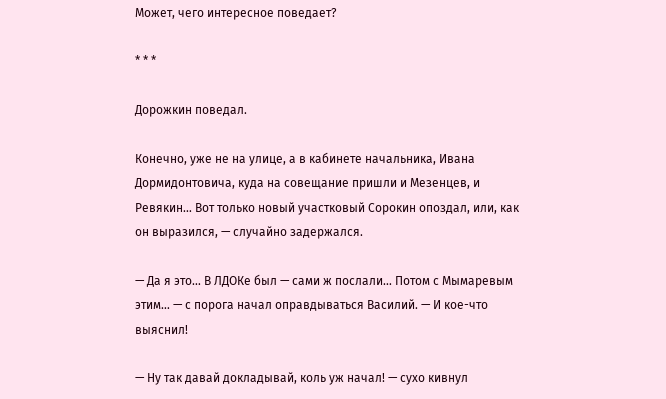Может, чего интересное поведает?

* * *

Дорожкин поведал.

Конечно, уже не на улице, а в кабинете начальника, Ивана Дормидонтовича, куда на совещание пришли и Мезенцев, и Ревякин… Вот только новый участковый Сорокин опоздал, или, как он выразился, — случайно задержался.

— Да я это… В ЛДОКе был — сами ж послали… Потом с Мымаревым этим… — с порога начал оправдываться Василий. — И кое-что выяснил!

— Ну так давай докладывай, коль уж начал! — сухо кивнул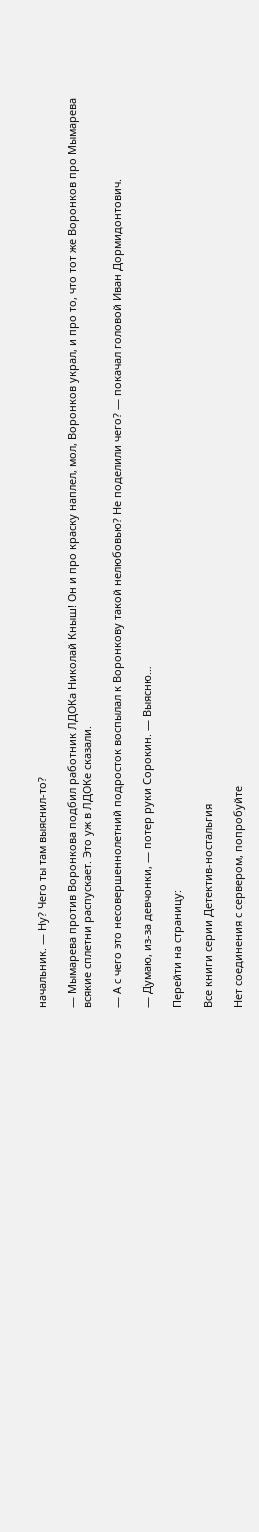начальник. — Ну? Чего ты там выяснил-то?

— Мымарева против Воронкова подбил работник ЛДОКа Николай Кныш! Он и про краску наплел, мол, Воронков украл, и про то, что тот же Воронков про Мымарева всякие сплетни распускает. Это уж в ЛДОКе сказали.

— А с чего это несовершеннолетний подросток воспылал к Воронкову такой нелюбовью? Не поделили чего? — покачал головой Иван Дормидонтович.

— Думаю, из-за девчонки, — потер руки Сорокин. — Выясню…

Перейти на страницу:

Все книги серии Детектив-ностальгия

Нет соединения с сервером, попробуйте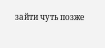зайти чуть позже